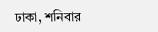ঢাকা, শনিবার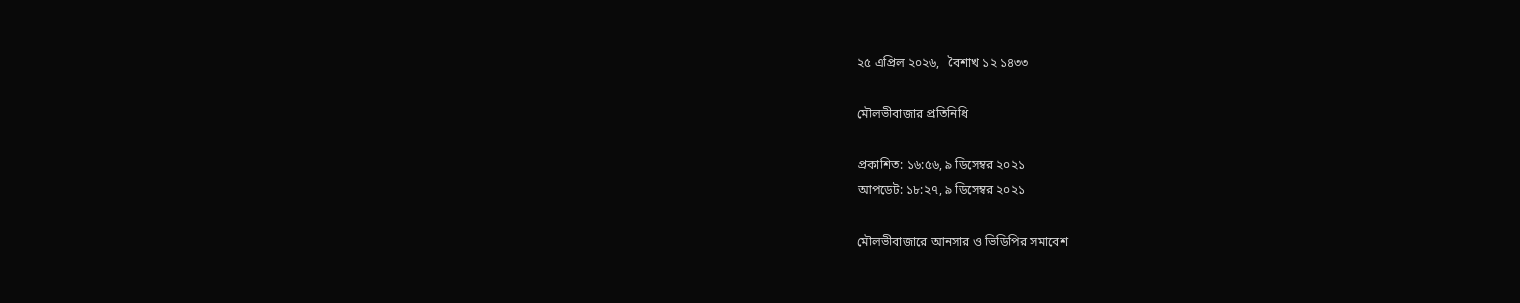২৫ এপ্রিল ২০২৬,   বৈশাখ ১২ ১৪৩৩

মৌলভীবাজার প্রতিনিধি

প্রকাশিত: ১৬:৫৬, ৯ ডিসেম্বর ২০২১
আপডেট: ১৮:২৭, ৯ ডিসেম্বর ২০২১

মৌলভীবাজারে আনসার ও ভিডিপির সমাবেশ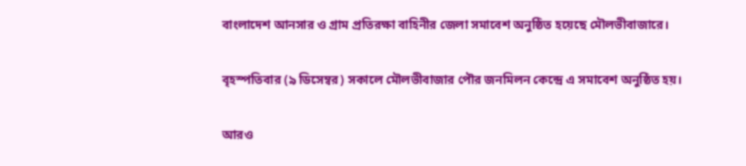বাংলাদেশ আনসার ও গ্রাম প্রতিরক্ষা বাহিনীর জেলা সমাবেশ অনুষ্ঠিত হয়েছে মৌলভীবাজারে।

বৃহস্পতিবার (৯ ডিসেম্বর) সকালে মৌলভীবাজার পৌর জনমিলন কেন্দ্রে এ সমাবেশ অনুষ্ঠিত হয়।

আরও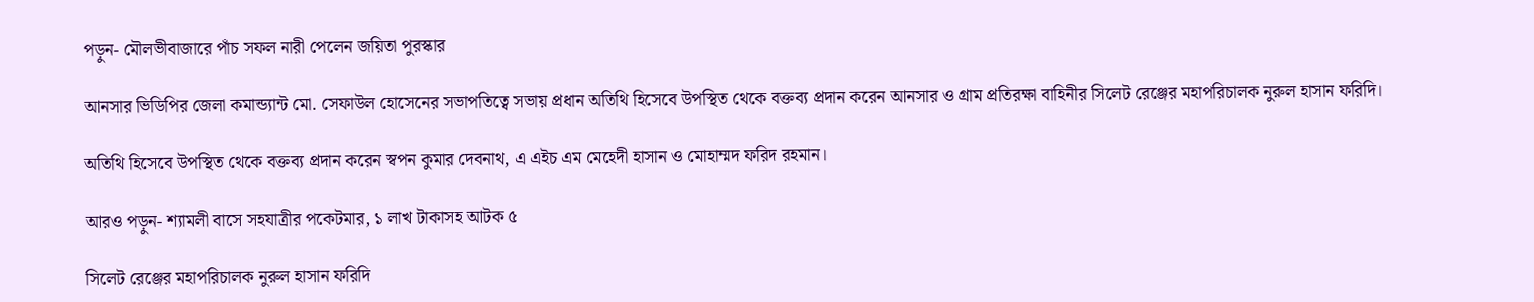পড়ুন- মৌলভীবাজারে পাঁচ সফল নারী পেলেন জয়িতা পুরস্কার

আনসার ভিডিপির জেলা কমান্ড্যান্ট মো. সেফাউল হোসেনের সভাপতিত্বে সভায় প্রধান অতিথি হিসেবে উপস্থিত থেকে বক্তব্য প্রদান করেন আনসার ও গ্রাম প্রতিরক্ষা বাহিনীর সিলেট রেঞ্জের মহাপরিচালক নুরুল হাসান ফরিদি।

অতিথি হিসেবে উপস্থিত থেকে বক্তব্য প্রদান করেন স্বপন কুমার দেবনাথ, এ এইচ এম মেহেদী হাসান ও মোহাম্মদ ফরিদ রহমান।

আরও পড়ুন- শ্যামলী বাসে সহযাত্রীর পকেটমার, ১ লাখ টাকাসহ আটক ৫

সিলেট রেঞ্জের মহাপরিচালক নুরুল হাসান ফরিদি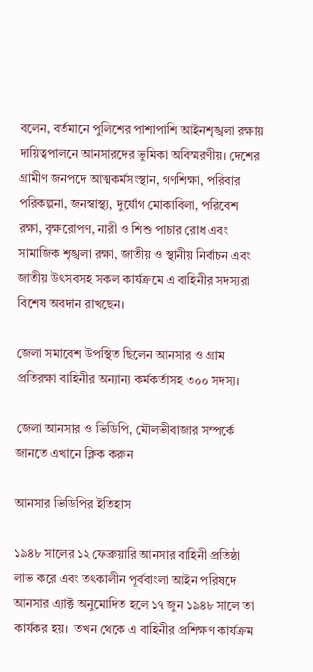বলেন, বর্তমানে পুলিশের পাশাপাশি আইনশৃঙ্খলা রক্ষায় দায়িত্বপালনে আনসারদের ভুমিকা অবিস্মরণীয়। দেশের গ্রামীণ জনপদে আত্মকর্মসংস্থান, গণশিক্ষা, পরিবার পরিকল্পনা, জনস্বাস্থ্য, দুর্যোগ মোকাবিলা, পরিবেশ রক্ষা, বৃক্ষরোপণ, নারী ও শিশু পাচার রোধ এবং সামাজিক শৃঙ্খলা রক্ষা, জাতীয় ও স্থানীয় নির্বাচন এবং জাতীয় উৎসবসহ সকল কার্যক্রমে এ বাহিনীর সদস্যরা বিশেষ অবদান রাখছেন।

জেলা সমাবেশ উপস্থিত ছিলেন আনসার ও গ্রাম প্রতিরক্ষা বাহিনীর অন্যান্য কর্মকর্তাসহ ৩০০ সদস্য।

জেলা আনসার ও ভিডিপি, মৌলভীবাজার সম্পর্কে জানতে এখানে ক্লিক করুন

আনসার ভিডিপির ইতিহাস

১৯৪৮ সালের ১২ ফেব্রুয়ারি আনসার বাহিনী প্রতিষ্ঠা লাভ করে এবং তৎকালীন পূর্ববাংলা আইন পরিষদে আনসার এ্যাক্ট অনুমোদিত হলে ১৭ জুন ১৯৪৮ সালে তা কার্যকর হয়।  তখন থেকে এ বাহিনীর প্রশিক্ষণ কার্যক্রম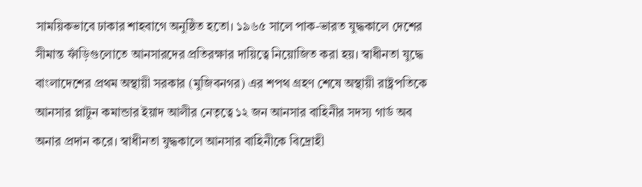সাময়িকভাবে ঢাকার শাহবাগে অনুষ্ঠিত হতো। ১৯৬৫ সালে পাক-ভারত যুদ্ধকালে দেশের সীমান্ত ফাঁড়িগুলোতে আনসারদের প্রতিরক্ষার দায়িত্বে নিয়োজিত করা হয়। স্বাধীনতা যুদ্ধে বাংলাদেশের প্রথম অস্থায়ী সরকার (মুজিবনগর) এর শপথ গ্রহণ শেষে অস্থায়ী রাষ্ট্রপতিকে আনসার প্লাটুন কমান্ডার ইয়াদ আলীর নেতৃত্বে ১২ জন আনসার বাহিনীর সদস্য গার্ড অব অনার প্রদান করে। স্বাধীনতা যুদ্ধকালে আনসার বাহিনীকে বিদ্রোহী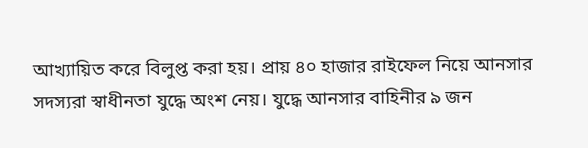আখ্যায়িত করে বিলুপ্ত করা হয়। প্রায় ৪০ হাজার রাইফেল নিয়ে আনসার সদস্যরা স্বাধীনতা যুদ্ধে অংশ নেয়। যুদ্ধে আনসার বাহিনীর ৯ জন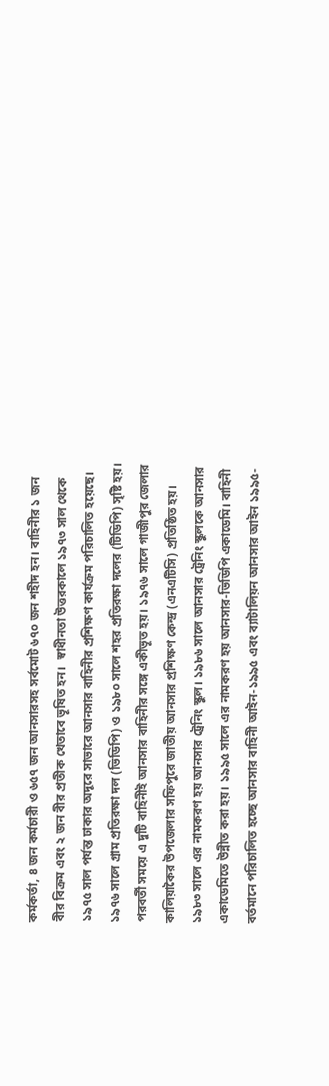কর্মকর্তা, ৪ জন কর্মচারী ও ৬৫৭ জন আনসারসহ সর্বমোট ৬৭০ জন শহীদ হন। বাহিনীর ১ জন বীর বিক্রম এবং ২ জন বীর প্রতীক খেতাবে ভূষিত হন।  স্বাধীনতা উত্তরকালে ১৯৭৩ সাল থেকে ১৯৭৫ সাল পর্যন্ত ঢাকার অদূরে সাভারে আনসার বাহিনীর প্রশিক্ষণ কার্যক্রম পরিচালিত হয়েছে। ১৯৭৬ সালে গ্রাম প্রতিরক্ষা দল (ভিডিপি) ও ১৯৮০ সালে শহর প্রতিরক্ষা দলের (টিডিপি) সৃষ্টি হয়। পরবর্তী সময়ে এ দুটি বাহিনীই আনসার বাহিনীর সঙ্গে একীভূত হয়। ১৯৭৬ সালে গাজীপুর জেলার কালিয়াকৈর উপজেলার সফিপুরে জাতীয় আনসার প্রশিক্ষণ কেন্দ্র (এনএটিসি) প্রতিষ্ঠিত হয়। ১৯৮৩ সালে এর নামকরণ হয় আনসার ট্রেনিং স্কুল। ১৯৮৬ সালে আনসার ট্রেনিং স্কুলকে আনসার একাডেমিতে উন্নীত করা হয়। ১৯৯৫ সালে এর নামকরণ হয় আনসার-ভিডিপি একাডেমি। বাহিনী বর্তমানে পরিচালিত হচ্ছে আনসার বাহিনী আইন-১৯৯৫ এবং ব্যাটালিয়ন আনসার আইন ১৯৯৫-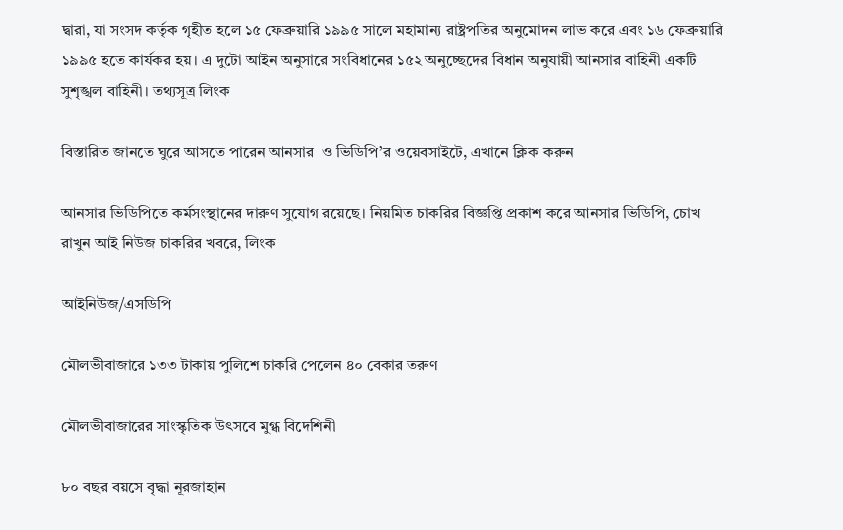দ্বারা, যা সংসদ কর্তৃক গৃহীত হলে ১৫ ফেব্রুয়ারি ১৯৯৫ সালে মহামান্য রাষ্ট্রপতির অনুমোদন লাভ করে এবং ১৬ ফেব্রুয়ারি ১৯৯৫ হতে কার্যকর হয়। এ দুটো আইন অনুসারে সংবিধানের ১৫২ অনুচ্ছেদের বিধান অনুযায়ী আনসার বাহিনী একটি সুশৃঙ্খল বাহিনী। তথ্যসূত্র লিংক

বিস্তারিত জানতে ঘুরে আসতে পারেন আনসার  ও ভিডিপি’র ওয়েবসাইটে, এখানে ক্লিক করুন

আনসার ভিডিপিতে কর্মসংস্থানের দারুণ সুযোগ রয়েছে। নিয়মিত চাকরির বিজ্ঞপ্তি প্রকাশ করে আনসার ভিডিপি, চোখ রাখুন আই নিউজ চাকরির খবরে, লিংক

আইনিউজ/এসডিপি

মৌলভীবাজারে ১৩৩ টাকায় পুলিশে চাকরি পেলেন ৪০ বেকার তরুণ

মৌলভীবাজারের সাংস্কৃতিক উৎসবে মুগ্ধ বিদেশিনী

৮০ বছর বয়সে বৃদ্ধা নূরজাহান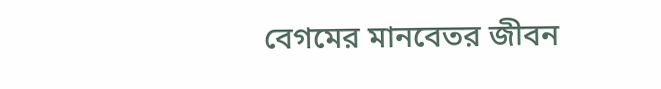বেগমের মানবেতর জীবন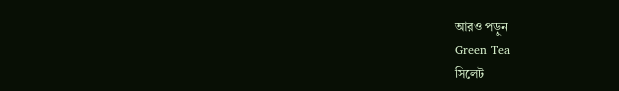আরও পড়ুন
Green Tea
সিলেট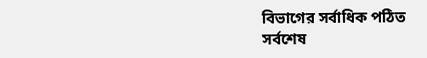বিভাগের সর্বাধিক পঠিত
সর্বশেষ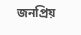জনপ্রিয়